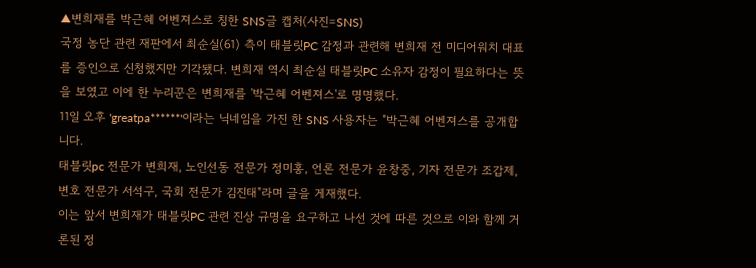▲변희재를 박근혜 어벤져스로 칭한 SNS글 캡처(사진=SNS)
국정 농단 관련 재판에서 최순실(61) 측이 태블릿PC 감정과 관련해 변희재 전 미디어워치 대표를 증인으로 신청했지만 기각됐다. 변희재 역시 최순실 태블릿PC 소유자 감정이 필요하다는 뜻을 보였고 이에 한 누리꾼은 변희재를 '박근혜 어벤져스'로 명명했다.
11일 오후 'greatpa******'이라는 닉네임을 가진 한 SNS 사용자는 "박근혜 어벤져스를 공개합니다.
태블릿pc 전문가 변희재, 노인선동 전문가 정미홍, 언론 전문가 윤창중, 기자 전문가 조갑제, 변호 전문가 서석구, 국회 전문가 김진태"라며 글을 게재했다.
이는 앞서 변희재가 태블릿PC 관련 진상 규명을 요구하고 나선 것에 따른 것으로 이와 함께 거론된 정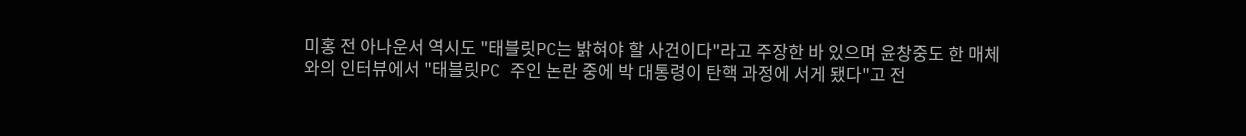미홍 전 아나운서 역시도 "태블릿PC는 밝혀야 할 사건이다"라고 주장한 바 있으며 윤창중도 한 매체와의 인터뷰에서 "태블릿PC 주인 논란 중에 박 대통령이 탄핵 과정에 서게 됐다"고 전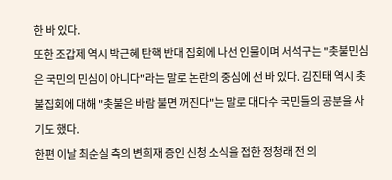한 바 있다.
또한 조갑제 역시 박근혜 탄핵 반대 집회에 나선 인물이며 서석구는 "촛불민심은 국민의 민심이 아니다"라는 말로 논란의 중심에 선 바 있다. 김진태 역시 촛불집회에 대해 "촛불은 바람 불면 꺼진다"는 말로 대다수 국민들의 공분을 사기도 했다.
한편 이날 최순실 측의 변희재 증인 신청 소식을 접한 정청래 전 의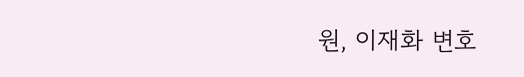원, 이재화 변호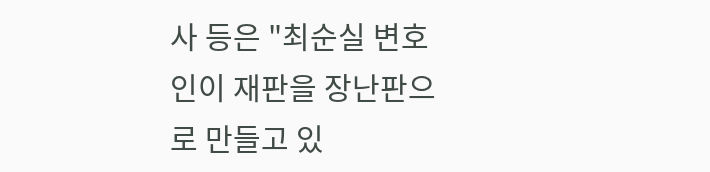사 등은 "최순실 변호인이 재판을 장난판으로 만들고 있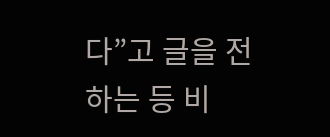다”고 글을 전하는 등 비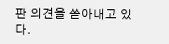판 의견을 쏟아내고 있다.